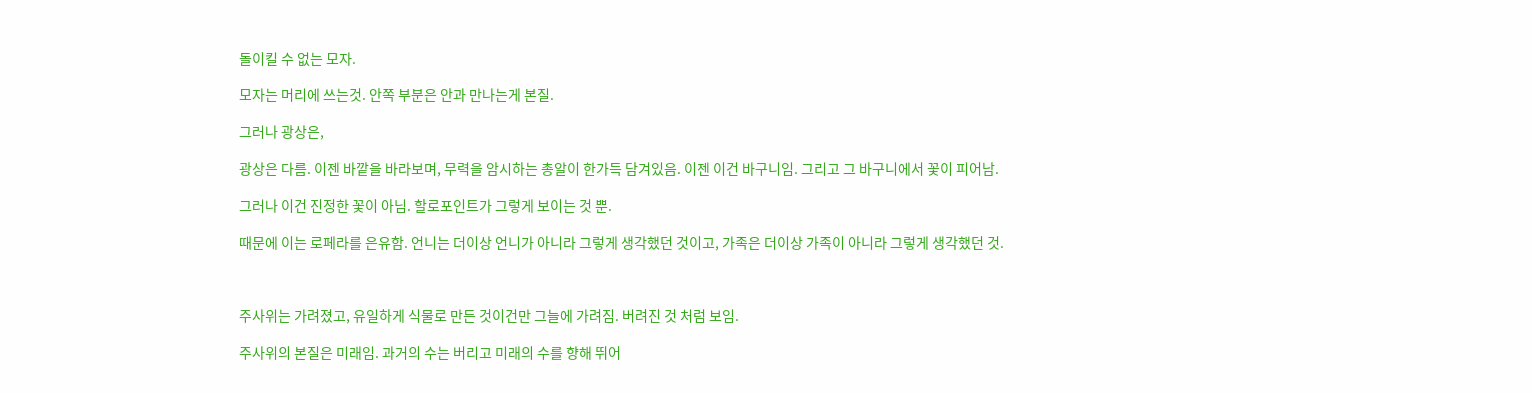돌이킬 수 없는 모자.

모자는 머리에 쓰는것. 안쪽 부분은 안과 만나는게 본질.

그러나 광상은,

광상은 다름. 이젠 바깥을 바라보며, 무력을 암시하는 총알이 한가득 담겨있음. 이젠 이건 바구니임. 그리고 그 바구니에서 꽃이 피어남.

그러나 이건 진정한 꽃이 아님. 할로포인트가 그렇게 보이는 것 뿐.

때문에 이는 로페라를 은유함. 언니는 더이상 언니가 아니라 그렇게 생각했던 것이고, 가족은 더이상 가족이 아니라 그렇게 생각했던 것.



주사위는 가려졌고, 유일하게 식물로 만든 것이건만 그늘에 가려짐. 버려진 것 처럼 보임.

주사위의 본질은 미래임. 과거의 수는 버리고 미래의 수를 향해 뛰어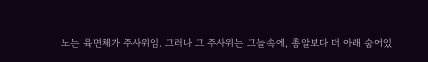노는 육면체가 주사위임. 그러나 그 주사위는 그늘속에, 총알보다 더 아래 숨어있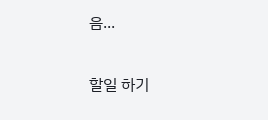음...


할일 하기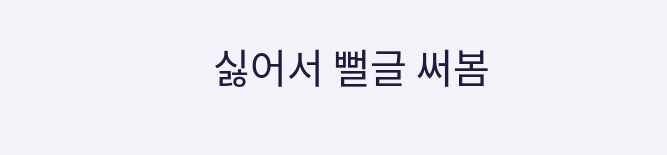싫어서 뻘글 써봄